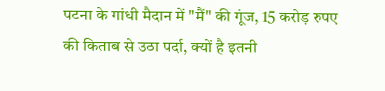पटना के गांधी मैदान में "मैं" की गूंज, 15 करोड़ रुपए की किताब से उठा पर्दा, क्यों है इतनी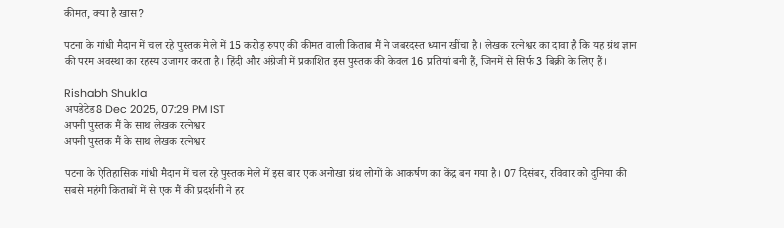कीमत, क्या है खास?

पटना के गांधी मैदान में चल रहे पुस्तक मेले में 15 करोड़ रुपए की कीमत वाली किताब मैं ने जबरदस्त ध्यान खींचा है। लेखक रत्नेश्वर का दावा है कि यह ग्रंथ ज्ञान की परम अवस्था का रहस्य उजागर करता है। हिंदी और अंग्रेजी में प्रकाशित इस पुस्तक की केवल 16 प्रतियां बनी हैं, जिनमें से सिर्फ 3 बिक्री के लिए हैं।

Rishabh Shukla
अपडेटेड8 Dec 2025, 07:29 PM IST
अपनी पुस्तक मैं के साथ लेखक रत्नेश्वर
अपनी पुस्तक मैं के साथ लेखक रत्नेश्वर

पटना के ऐतिहासिक गांधी मैदान में चल रहे पुस्तक मेले में इस बार एक अनोखा ग्रंथ लोगों के आकर्षण का केंद्र बन गया है। 07 दिसंबर, रविवार को दुनिया की सबसे महंगी किताबों में से एक मैं की प्रदर्शनी ने हर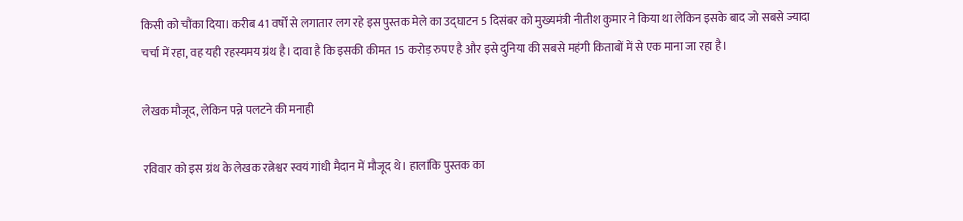किसी को चौंका दिया। करीब 41 वर्षों से लगातार लग रहे इस पुस्तक मेले का उद्घाटन 5 दिसंबर को मुख्यमंत्री नीतीश कुमार ने किया था लेकिन इसके बाद जो सबसे ज्यादा चर्चा में रहा, वह यही रहस्यमय ग्रंथ है। दावा है कि इसकी कीमत 15 करोड़ रुपए है और इसे दुनिया की सबसे महंगी किताबों में से एक माना जा रहा है।

लेखक मौजूद, लेकिन पन्ने पलटने की मनाही

रविवार को इस ग्रंथ के लेखक रत्नेश्वर स्वयं गांधी मैदान में मौजूद थे। हालांकि पुस्तक का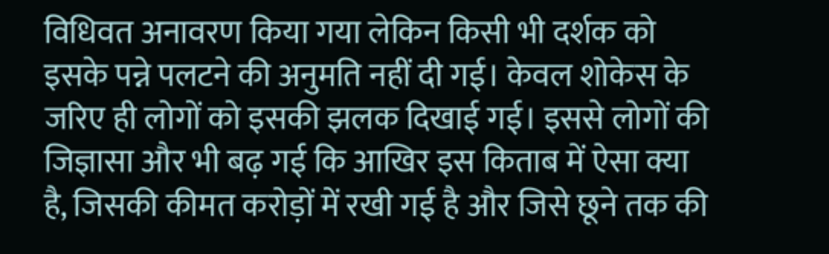विधिवत अनावरण किया गया लेकिन किसी भी दर्शक को इसके पन्ने पलटने की अनुमति नहीं दी गई। केवल शोकेस के जरिए ही लोगों को इसकी झलक दिखाई गई। इससे लोगों की जिज्ञासा और भी बढ़ गई कि आखिर इस किताब में ऐसा क्या है, जिसकी कीमत करोड़ों में रखी गई है और जिसे छूने तक की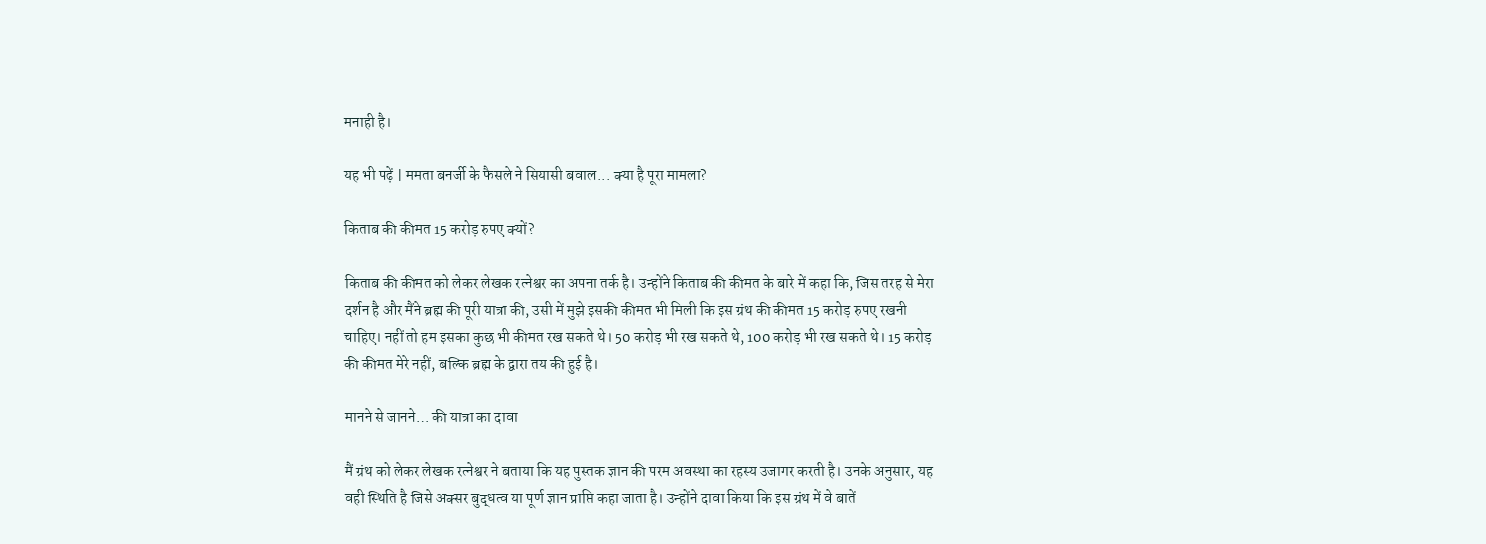मनाही है।

यह भी पढ़ें | ममता बनर्जी के फैसले ने सियासी बवाल... क्या है पूरा मामला?

किताब की कीमत 15 करोड़ रुपए क्यों?

किताब की कीमत को लेकर लेखक रत्नेश्वर का अपना तर्क है। उन्होंने किताब की कीमत के बारे में कहा कि, जिस तरह से मेरा दर्शन है और मैंने ब्रह्म की पूरी यात्रा की, उसी में मुझे इसकी कीमत भी मिली कि इस ग्रंथ की कीमत 15 करोड़ रुपए रखनी चाहिए। नहीं तो हम इसका कुछ भी कीमत रख सकते थे। 50 करोड़ भी रख सकते थे, 100 करोड़ भी रख सकते थे। 15 करोड़ की कीमत मेरे नहीं, बल्कि ब्रह्म के द्वारा तय की हुई है।

मानने से जानने… की यात्रा का दावा

मैं ग्रंथ को लेकर लेखक रत्नेश्वर ने बताया कि यह पुस्तक ज्ञान की परम अवस्था का रहस्य उजागर करती है। उनके अनुसार, यह वही स्थिति है जिसे अक्सर बुद्धत्व या पूर्ण ज्ञान प्राप्ति कहा जाता है। उन्होंने दावा किया कि इस ग्रंथ में वे बातें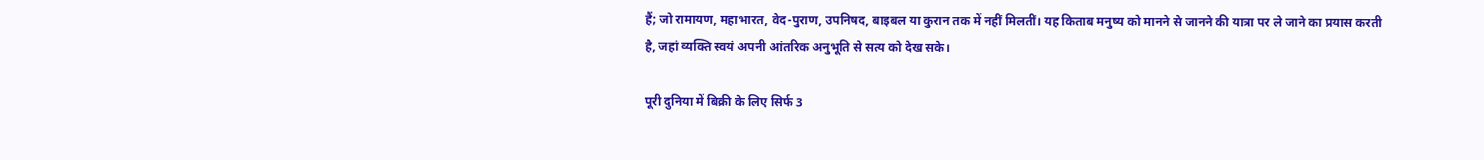हैं; जो रामायण, महाभारत, वेद-पुराण, उपनिषद, बाइबल या कुरान तक में नहीं मिलतीं। यह किताब मनुष्य को मानने से जानने की यात्रा पर ले जाने का प्रयास करती है, जहां व्यक्ति स्वयं अपनी आंतरिक अनुभूति से सत्य को देख सके।

पूरी दुनिया में बिक्री के लिए सिर्फ 3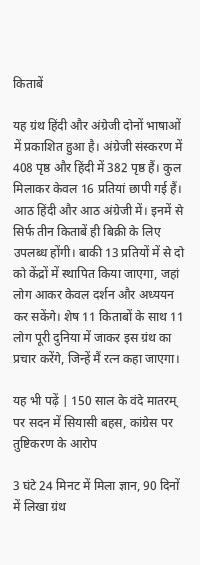किताबें

यह ग्रंथ हिंदी और अंग्रेजी दोनों भाषाओं में प्रकाशित हुआ है। अंग्रेजी संस्करण में 408 पृष्ठ और हिंदी में 382 पृष्ठ हैं। कुल मिलाकर केवल 16 प्रतियां छापी गई हैं। आठ हिंदी और आठ अंग्रेजी में। इनमें से सिर्फ तीन किताबें ही बिक्री के लिए उपलब्ध होंगी। बाकी 13 प्रतियों में से दो को केंद्रों में स्थापित किया जाएगा, जहां लोग आकर केवल दर्शन और अध्ययन कर सकेंगे। शेष 11 किताबों के साथ 11 लोग पूरी दुनिया में जाकर इस ग्रंथ का प्रचार करेंगे, जिन्हें मैं रत्न कहा जाएगा।

यह भी पढ़ें | 150 साल के वंदे मातरम् पर सदन में सियासी बहस, कांग्रेस पर तुष्टिकरण के आरोप

3 घंटे 24 मिनट में मिला ज्ञान, 90 दिनों में लिखा ग्रंथ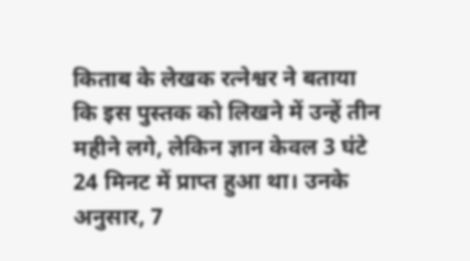किताब के लेखक रत्नेश्वर ने बताया कि इस पुस्तक को लिखने में उन्हें तीन महीने लगे, लेकिन ज्ञान केवल 3 घंटे 24 मिनट में प्राप्त हुआ था। उनके अनुसार, 7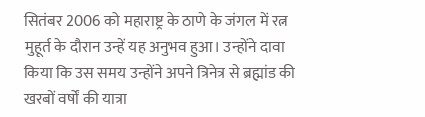सितंबर 2006 को महाराष्ट्र के ठाणे के जंगल में रत्न मुहूर्त के दौरान उन्हें यह अनुभव हुआ। उन्होंने दावा किया कि उस समय उन्होंने अपने त्रिनेत्र से ब्रह्मांड की खरबों वर्षों की यात्रा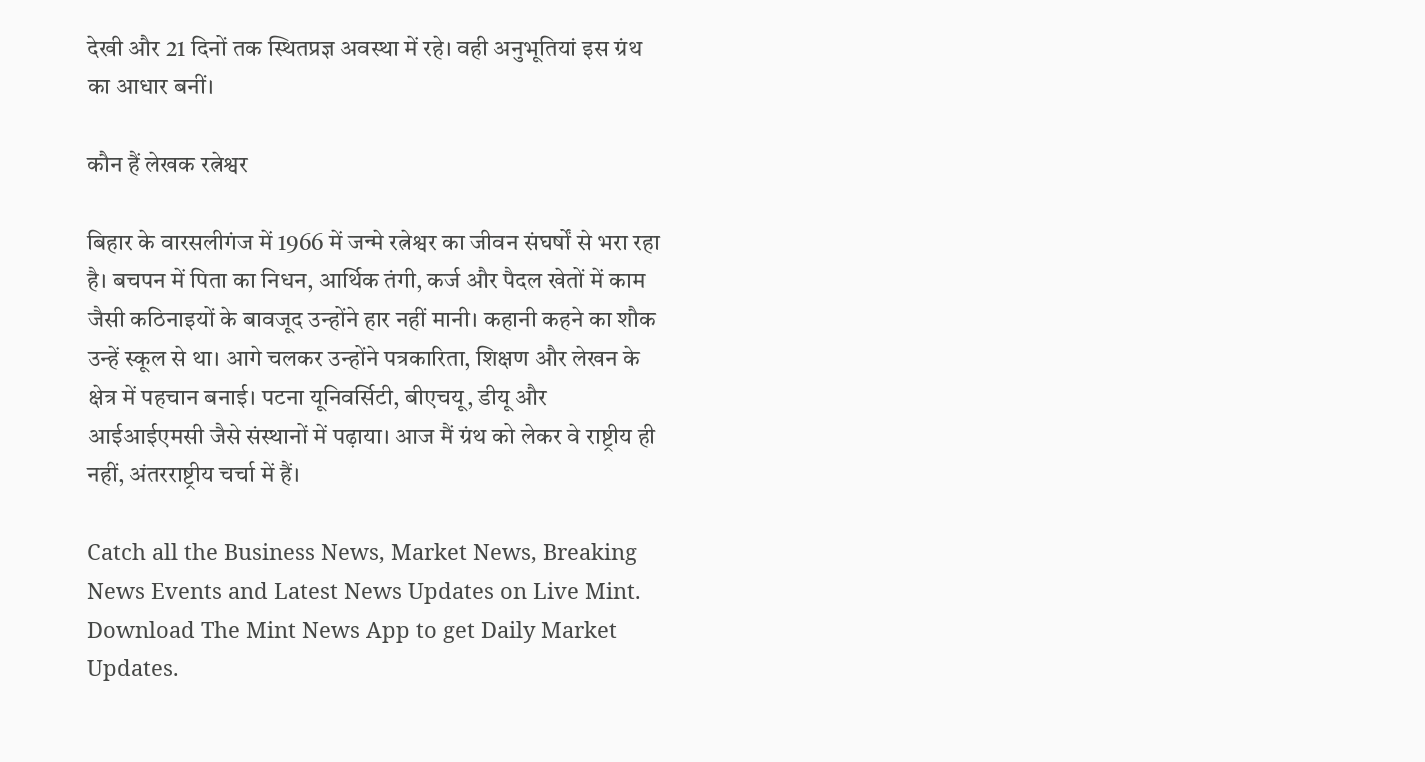देखी और 21 दिनों तक स्थितप्रज्ञ अवस्था में रहे। वही अनुभूतियां इस ग्रंथ का आधार बनीं।

कौन हैं लेखक रत्नेश्वर

बिहार के वारसलीगंज में 1966 में जन्मे रत्नेश्वर का जीवन संघर्षों से भरा रहा है। बचपन में पिता का निधन, आर्थिक तंगी, कर्ज और पैदल खेतों में काम जैसी कठिनाइयों के बावजूद उन्होंने हार नहीं मानी। कहानी कहने का शौक उन्हें स्कूल से था। आगे चलकर उन्होंने पत्रकारिता, शिक्षण और लेखन के क्षेत्र में पहचान बनाई। पटना यूनिवर्सिटी, बीएचयू, डीयू और आईआईएमसी जैसे संस्थानों में पढ़ाया। आज मैं ग्रंथ को लेकर वे राष्ट्रीय ही नहीं, अंतरराष्ट्रीय चर्चा में हैं।

Catch all the Business News, Market News, Breaking News Events and Latest News Updates on Live Mint. Download The Mint News App to get Daily Market Updates.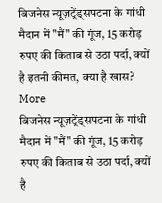बिजनेस न्यूज़ट्रेंड्सपटना के गांधी मैदान में "मैं" की गूंज, 15 करोड़ रुपए की किताब से उठा पर्दा, क्यों है इतनी कीमत, क्या है खास?
More
बिजनेस न्यूज़ट्रेंड्सपटना के गांधी मैदान में "मैं" की गूंज, 15 करोड़ रुपए की किताब से उठा पर्दा, क्यों है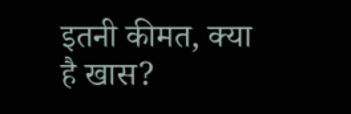इतनी कीमत, क्या है खास?